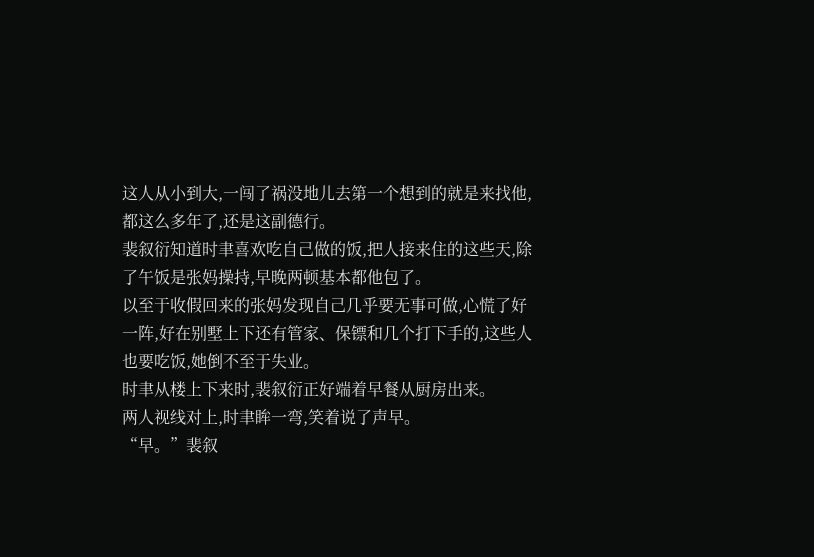这人从小到大,一闯了祸没地儿去第一个想到的就是来找他,都这么多年了,还是这副德行。
裴叙衍知道时聿喜欢吃自己做的饭,把人接来住的这些天,除了午饭是张妈操持,早晚两顿基本都他包了。
以至于收假回来的张妈发现自己几乎要无事可做,心慌了好一阵,好在别墅上下还有管家、保镖和几个打下手的,这些人也要吃饭,她倒不至于失业。
时聿从楼上下来时,裴叙衍正好端着早餐从厨房出来。
两人视线对上,时聿眸一弯,笑着说了声早。
“早。”裴叙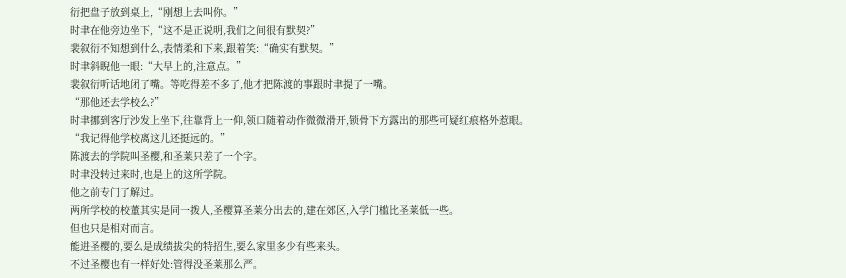衍把盘子放到桌上,“刚想上去叫你。”
时聿在他旁边坐下,“这不是正说明,我们之间很有默契?”
裴叙衍不知想到什么,表情柔和下来,跟着笑:“确实有默契。”
时聿斜睨他一眼:“大早上的,注意点。”
裴叙衍听话地闭了嘴。等吃得差不多了,他才把陈渡的事跟时聿提了一嘴。
“那他还去学校么?”
时聿挪到客厅沙发上坐下,往靠背上一仰,领口随着动作微微滑开,锁骨下方露出的那些可疑红痕格外惹眼。
“我记得他学校离这儿还挺远的。”
陈渡去的学院叫圣樱,和圣莱只差了一个字。
时聿没转过来时,也是上的这所学院。
他之前专门了解过。
两所学校的校董其实是同一拨人,圣樱算圣莱分出去的,建在郊区,入学门槛比圣莱低一些。
但也只是相对而言。
能进圣樱的,要么是成绩拔尖的特招生,要么家里多少有些来头。
不过圣樱也有一样好处:管得没圣莱那么严。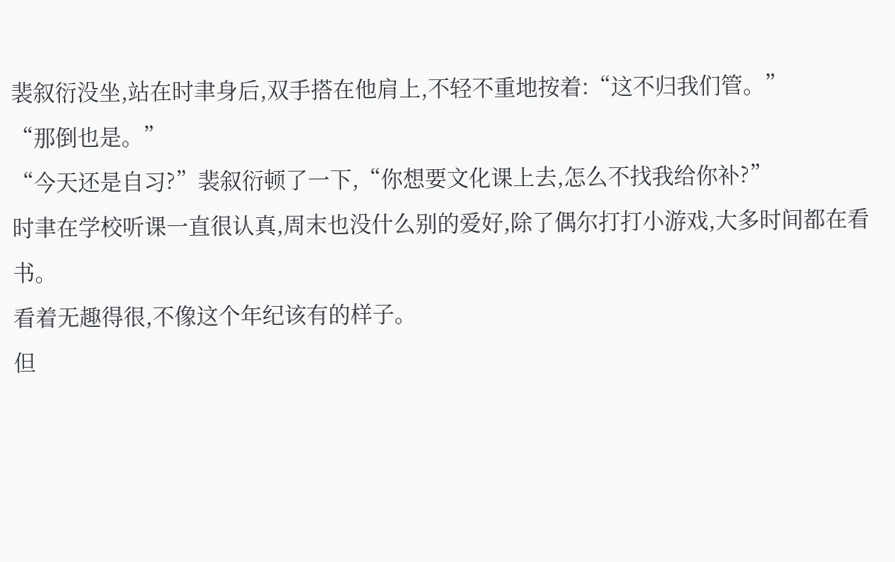裴叙衍没坐,站在时聿身后,双手搭在他肩上,不轻不重地按着:“这不归我们管。”
“那倒也是。”
“今天还是自习?”裴叙衍顿了一下,“你想要文化课上去,怎么不找我给你补?”
时聿在学校听课一直很认真,周末也没什么别的爱好,除了偶尔打打小游戏,大多时间都在看书。
看着无趣得很,不像这个年纪该有的样子。
但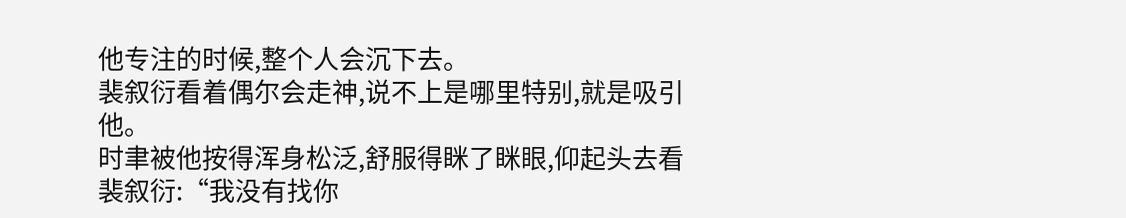他专注的时候,整个人会沉下去。
裴叙衍看着偶尔会走神,说不上是哪里特别,就是吸引他。
时聿被他按得浑身松泛,舒服得眯了眯眼,仰起头去看裴叙衍:“我没有找你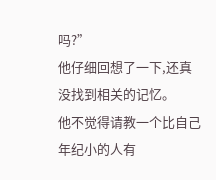吗?”
他仔细回想了一下,还真没找到相关的记忆。
他不觉得请教一个比自己年纪小的人有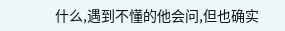什么,遇到不懂的他会问,但也确实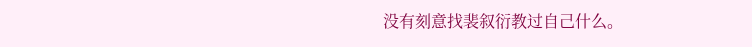没有刻意找裴叙衍教过自己什么。